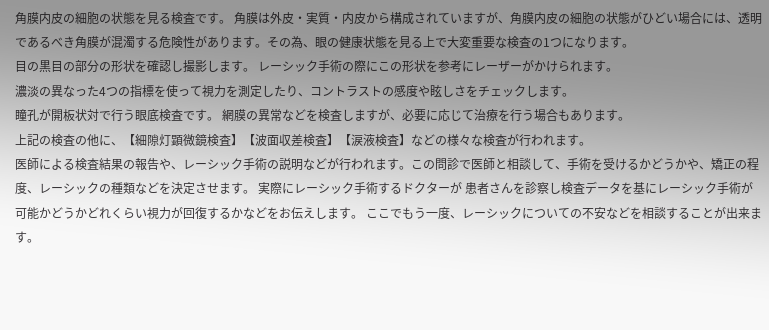角膜内皮の細胞の状態を見る検査です。 角膜は外皮・実質・内皮から構成されていますが、角膜内皮の細胞の状態がひどい場合には、透明であるべき角膜が混濁する危険性があります。その為、眼の健康状態を見る上で大変重要な検査の1つになります。
目の黒目の部分の形状を確認し撮影します。 レーシック手術の際にこの形状を参考にレーザーがかけられます。
濃淡の異なった4つの指標を使って視力を測定したり、コントラストの感度や眩しさをチェックします。
瞳孔が開板状対で行う眼底検査です。 網膜の異常などを検査しますが、必要に応じて治療を行う場合もあります。
上記の検査の他に、【細隙灯顕微鏡検査】【波面収差検査】【涙液検査】などの様々な検査が行われます。
医師による検査結果の報告や、レーシック手術の説明などが行われます。この問診で医師と相談して、手術を受けるかどうかや、矯正の程度、レーシックの種類などを決定させます。 実際にレーシック手術するドクターが 患者さんを診察し検査データを基にレーシック手術が可能かどうかどれくらい視力が回復するかなどをお伝えします。 ここでもう一度、レーシックについての不安などを相談することが出来ます。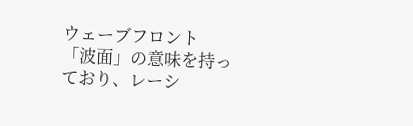ウェーブフロント
「波面」の意味を持っており、レーシ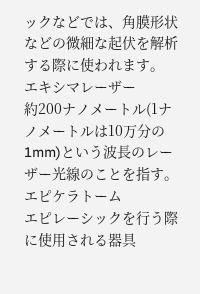ックなどでは、角膜形状などの微細な起伏を解析する際に使われます。
エキシマレーザー
約200ナノメートル(1ナノメートルは10万分の1mm)という波長のレーザー光線のことを指す。
エピケラトーム
エピレーシックを行う際に使用される器具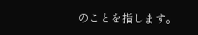のことを指します。